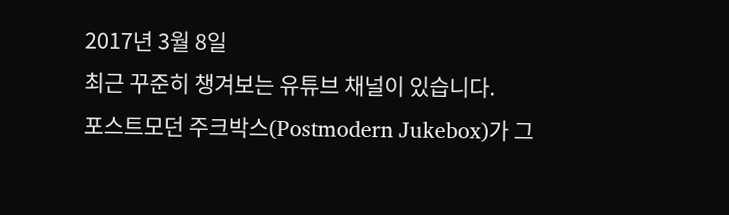2017년 3월 8일
최근 꾸준히 챙겨보는 유튜브 채널이 있습니다.
포스트모던 주크박스(Postmodern Jukebox)가 그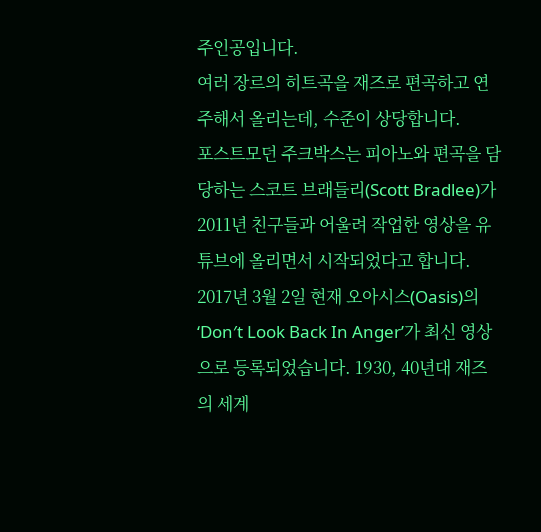주인공입니다.
여러 장르의 히트곡을 재즈로 편곡하고 연주해서 올리는데, 수준이 상당합니다.
포스트모던 주크박스는 피아노와 편곡을 담당하는 스코트 브래들리(Scott Bradlee)가 2011년 친구들과 어울려 작업한 영상을 유튜브에 올리면서 시작되었다고 합니다.
2017년 3월 2일 현재 오아시스(Oasis)의 ‘Don′t Look Back In Anger’가 최신 영상으로 등록되었습니다. 1930, 40년대 재즈의 세계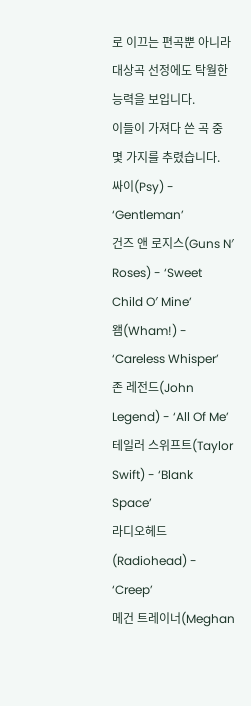로 이끄는 편곡뿐 아니라 대상곡 선정에도 탁월한 능력을 보입니다.
이들이 가져다 쓴 곡 중 몇 가지를 추렸습니다.
싸이(Psy) - ‘Gentleman’
건즈 앤 로지스(Guns N′ Roses) - ‘Sweet Child O′ Mine’
왬(Wham!) - ‘Careless Whisper’
존 레전드(John Legend) - ‘All Of Me’
테일러 스위프트(Taylor Swift) - ‘Blank Space’
라디오헤드(Radiohead) - ‘Creep’
메건 트레이너(Meghan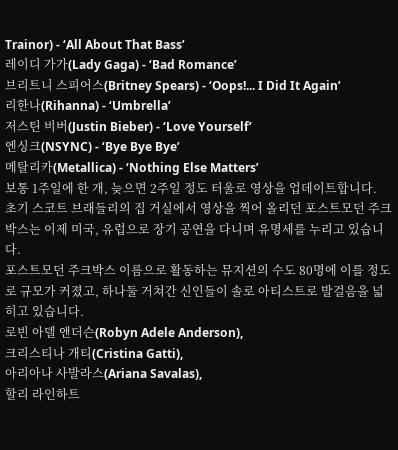Trainor) - ‘All About That Bass’
레이디 가가(Lady Gaga) - ‘Bad Romance’
브리트니 스피어스(Britney Spears) - ‘Oops!... I Did It Again’
리한나(Rihanna) - ‘Umbrella’
저스틴 비버(Justin Bieber) - ‘Love Yourself’
엔싱크(NSYNC) - ‘Bye Bye Bye’
메탈리카(Metallica) - ‘Nothing Else Matters’
보통 1주일에 한 개, 늦으면 2주일 정도 터울로 영상을 업데이트합니다.
초기 스코트 브래들리의 집 거실에서 영상을 찍어 올리던 포스트모던 주크박스는 이제 미국, 유럽으로 장기 공연을 다니며 유명세를 누리고 있습니다.
포스트모던 주크박스 이름으로 활동하는 뮤지션의 수도 80명에 이를 정도로 규모가 커졌고, 하나둘 거쳐간 신인들이 솔로 아티스트로 발걸음을 넓히고 있습니다.
로빈 아델 앤더슨(Robyn Adele Anderson),
크리스티나 개티(Cristina Gatti),
아리아나 사발라스(Ariana Savalas),
할리 라인하트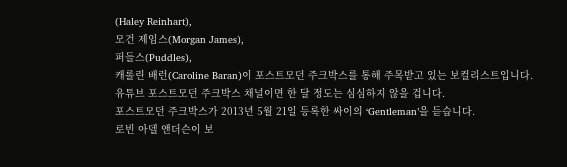(Haley Reinhart),
모건 제임스(Morgan James),
퍼들스(Puddles),
캐롤린 배런(Caroline Baran)이 포스트모던 주크박스를 통해 주목받고 있는 보컬리스트입니다.
유튜브 포스트모던 주크박스 채널이면 한 달 정도는 심심하지 않을 겁니다.
포스트모던 주크박스가 2013년 5월 21일 등록한 싸이의 ‘Gentleman’을 듣습니다.
로빈 아델 앤더슨이 보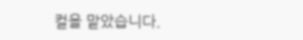컬을 맡았습니다.